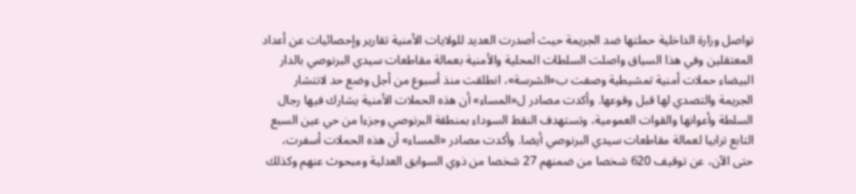تواصل وزارة الداخلية حملتها ضد الجريمة حيث أصدرت العديد للولايات الأمنية تقارير وإحصائيات عن أعداد المعتقلين وفي هذا السياق واصلت السلطات المحلية والأمنية بعمالة مقاطعات سيدي البرنوصي بالدار البيضاء حملات أمنية تمشيطية وصفت ب«الشرسة»، انطلقت منذ أسبوع من أجل وضع حد لانتشار الجريمة والتصدي لها قبل وقوعها. وأكدت مصادر ل«المساء» أن هذه الحملات الأمنية يشارك فيها رجال السلطة وأعوانها والقوات العمومية، وتستهدف النقط السوداء بمنطقة البرنوصي وجزءا من حي عين السبع التابع ترابيا لعمالة مقاطعات سيدي البرنوصي أيضا. وأكدت مصادر «المساء» أن هذه الحملات أسفرت، حتى الآن، عن توقيف 620 شخصا من ضمنهم 27 شخصا من ذوي السوابق العدلية ومبحوث عنهم وكذلك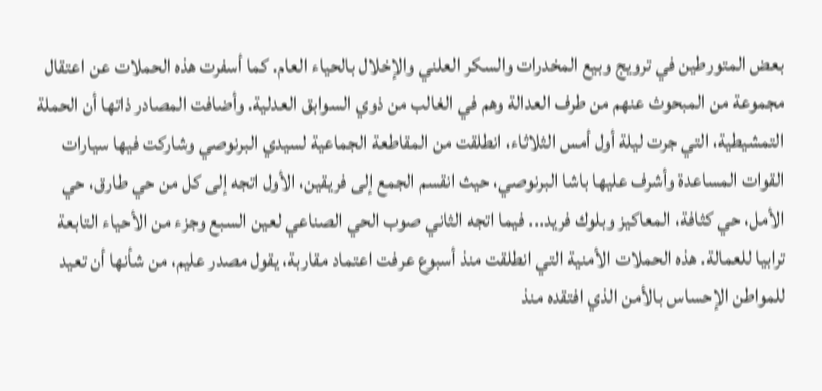بعض المتورطين في ترويج وبيع المخدرات والسكر العلني والإخلال بالحياء العام. كما أسفرت هذه الحملات عن اعتقال مجموعة من المبحوث عنهم من طرف العدالة وهم في الغالب من ذوي السوابق العدلية. وأضافت المصادر ذاتها أن الحملة التمشيطية، التي جرت ليلة أول أمس الثلاثاء، انطلقت من المقاطعة الجماعية لسيدي البرنوصي وشاركت فيها سيارات القوات المساعدة وأشرف عليها باشا البرنوصي، حيث انقسم الجمع إلى فريقين، الأول اتجه إلى كل من حي طارق، حي الأمل، حي كثافة، المعاكيز وبلوك فريد... فيما اتجه الثاني صوب الحي الصناعي لعين السبع وجزء من الأحياء التابعة ترابيا للعمالة. هذه الحملات الأمنية التي انطلقت منذ أسبوع عرفت اعتماد مقاربة، يقول مصدر عليم، من شأنها أن تعيد للمواطن الإحساس بالأمن الذي افتقده منذ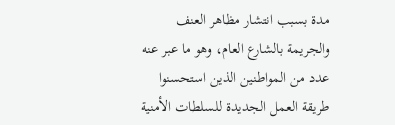مدة بسبب انتشار مظاهر العنف والجريمة بالشارع العام، وهو ما عبر عنه عدد من المواطنين الذين استحسنوا طريقة العمل الجديدة للسلطات الأمنية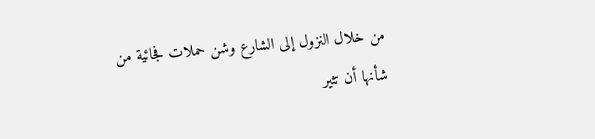من خلال النزول إلى الشارع وشن حملات فجائية من شأنها أن تثير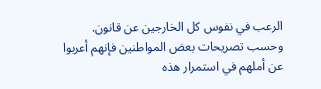الرعب في نفوس كل الخارجين عن قانون. وحسب تصريحات بعض المواطنين فإنهم أعربوا عن أملهم في استمرار هذه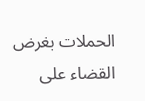الحملات بغرض القضاء على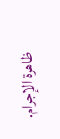ظاهرة الإجرام.